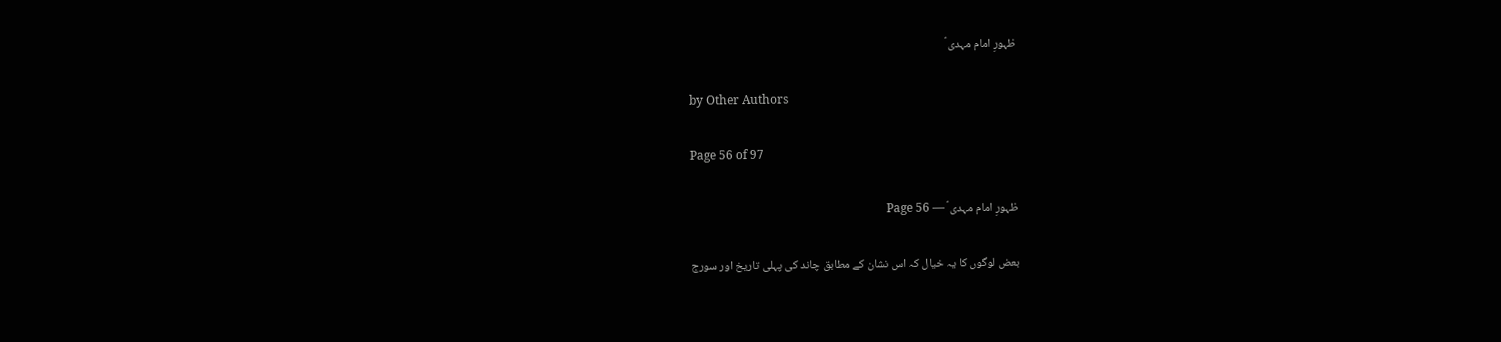ظہورِ امام مہدی ؑ

by Other Authors

Page 56 of 97

ظہورِ امام مہدی ؑ — Page 56

بعض لوگوں کا یہ خیال کہ اس نشان کے مطابق چاند کی پہلی تاریخ اور سورج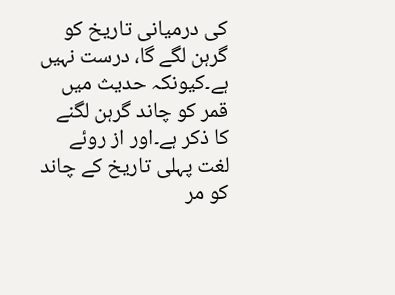کی درمیانی تاریخ کو گرہن لگے گا، درست نہیں ہے۔کیونکہ حدیث میں قمر کو چاند گرہن لگنے کا ذکر ہے۔اور از روئے لغت پہلی تاریخ کے چاند کو مر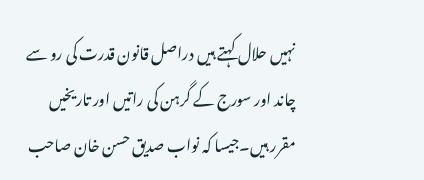نہیں حلال کہتے ہیں دراصل قانون قدرت کی رو سے چاند اور سورج کے گرہن کی راتیں اور تاریخیں مقرر ہیں۔جیسا کہ نواب صدیق حسن خان صاحب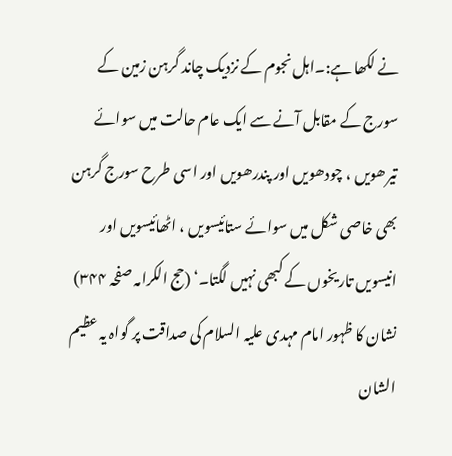نے لکھا ہے:۔اہل نجوم کے نزدیک چاند گرہن زمین کے سورج کے مقابل آنے سے ایک عام حالت میں سوائے تیرھویں ، چودھویں اور پندرھویں اور اسی طرح سورج گرہن بھی خاصی شکل میں سوائے ستائیسویں ، اٹھائیسویں اور انیسویں تاریخوں کے کبھی نہیں لگتا۔‘ (حج الکرامہ صفحہ ۳۴۴) نشان کا ظہور امام مہدی علیہ السلام کی صداقت پر گواہ یہ عظیم الشان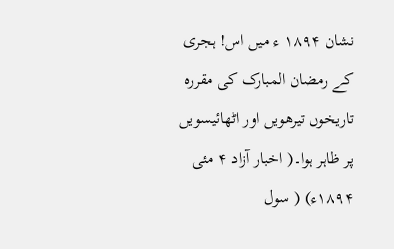نشان ۱۸۹۴ ء میں اس! ہجری کے رمضان المبارک کی مقررہ تاریخوں تیرھویں اور اٹھائیسویں پر ظاہر ہوا۔( اخبار آزاد ۴ مئی ۱۸۹۴ء) ( سول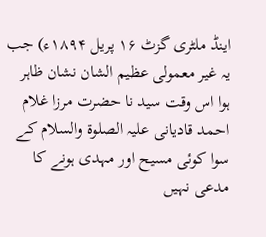اینڈ ملٹری گزٹ ۱۶ پریل ۱۸۹۴ء) جب یہ غیر معمولی عظیم الشان نشان ظاہر ہوا اس وقت سید نا حضرت مرزا غلام احمد قادیانی علیہ الصلوۃ والسلام کے سوا کوئی مسیح اور مہدی ہونے کا مدعی نہیں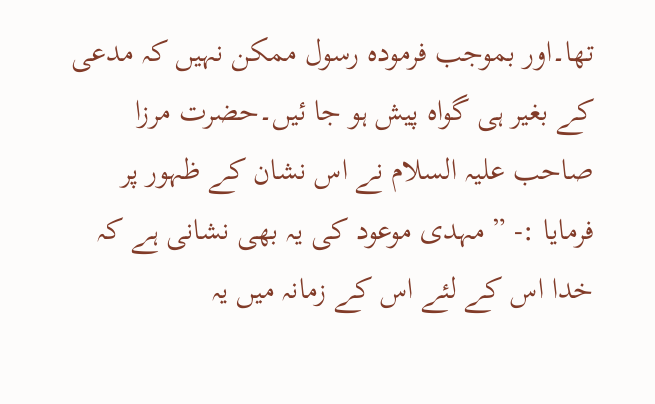تھا۔اور بموجب فرموده رسول ممکن نہیں کہ مدعی کے بغیر ہی گواہ پیش ہو جا ئیں۔حضرت مرزا صاحب علیہ السلام نے اس نشان کے ظہور پر فرمایا :- ” مہدی موعود کی یہ بھی نشانی ہے کہ خدا اس کے لئے اس کے زمانہ میں یہ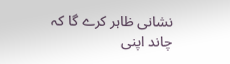نشانی ظاہر کرے گا کہ چاند اپنی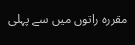مقررہ راتوں میں سے پہلی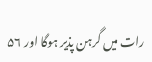رات میں گرہن پذیر ہوگا اور ۵۶